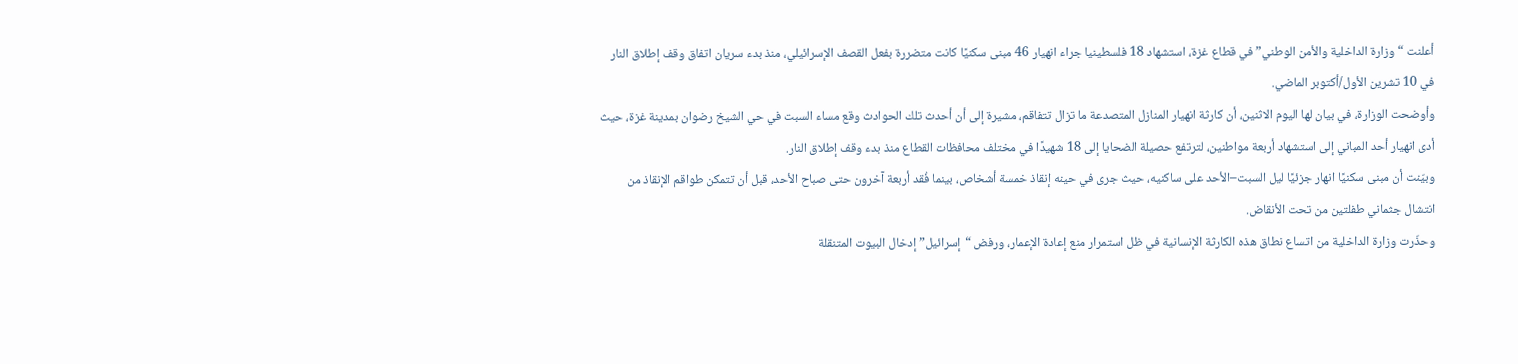أعلنت “وزارة الداخلية والأمن الوطني” في قطاع غزة، استشهاد 18 فلسطينيا جراء انهيار 46 مبنى سكنيًا كانت متضررة بفعل القصف الإسرائيلي، منذ بدء سريان اتفاق وقف إطلاق النار في 10 تشرين الأول/أكتوبر الماضي.
وأوضحت الوزارة، في بيان لها اليوم الاثنين، أن كارثة انهيار المنازل المتصدعة ما تزال تتفاقم، مشيرة إلى أن أحدث تلك الحوادث وقع مساء السبت في حي الشيخ رضوان بمدينة غزة، حيث أدى انهيار أحد المباني إلى استشهاد أربعة مواطنين، لترتفع حصيلة الضحايا إلى 18 شهيدًا في مختلف محافظات القطاع منذ بدء وقف إطلاق النار.
وبيّنت أن مبنى سكنيًا انهار جزئيًا ليل السبت–الأحد على ساكنيه، حيث جرى في حينه إنقاذ خمسة أشخاص، بينما فُقد أربعة آخرون حتى صباح الأحد، قبل أن تتمكن طواقم الإنقاذ من انتشال جثماني طفلتين من تحت الأنقاض.
وحذّرت وزارة الداخلية من اتساع نطاق هذه الكارثة الإنسانية في ظل استمرار منع إعادة الإعمار، ورفض “إسرائيل” إدخال البيوت المتنقلة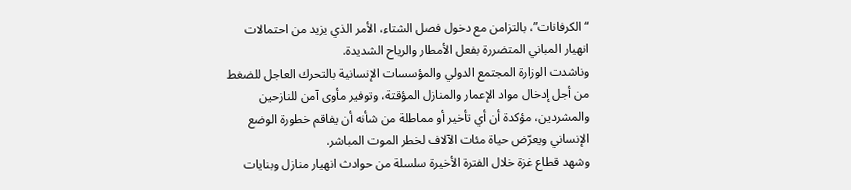“الكرفانات”، بالتزامن مع دخول فصل الشتاء، الأمر الذي يزيد من احتمالات انهيار المباني المتضررة بفعل الأمطار والرياح الشديدة.
وناشدت الوزارة المجتمع الدولي والمؤسسات الإنسانية بالتحرك العاجل للضغط من أجل إدخال مواد الإعمار والمنازل المؤقتة، وتوفير مأوى آمن للنازحين والمشردين، مؤكدة أن أي تأخير أو مماطلة من شأنه أن يفاقم خطورة الوضع الإنساني ويعرّض حياة مئات الآلاف لخطر الموت المباشر.
وشهد قطاع غزة خلال الفترة الأخيرة سلسلة من حوادث انهيار منازل وبنايات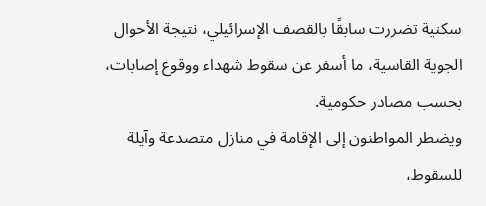سكنية تضررت سابقًا بالقصف الإسرائيلي، نتيجة الأحوال الجوية القاسية، ما أسفر عن سقوط شهداء ووقوع إصابات، بحسب مصادر حكومية.
ويضطر المواطنون إلى الإقامة في منازل متصدعة وآيلة للسقوط،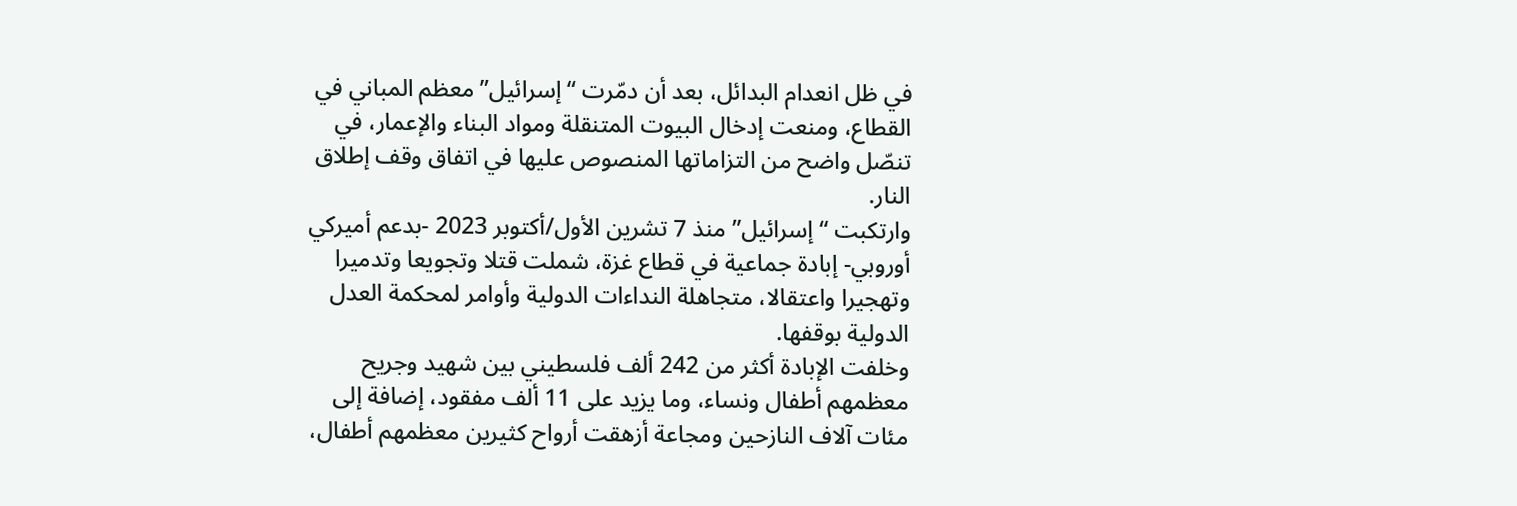في ظل انعدام البدائل، بعد أن دمّرت “إسرائيل” معظم المباني في القطاع، ومنعت إدخال البيوت المتنقلة ومواد البناء والإعمار، في تنصّل واضح من التزاماتها المنصوص عليها في اتفاق وقف إطلاق النار.
وارتكبت “إسرائيل” منذ 7 تشرين الأول/أكتوبر 2023 -بدعم أميركي أوروبي- إبادة جماعية في قطاع غزة، شملت قتلا وتجويعا وتدميرا وتهجيرا واعتقالا، متجاهلة النداءات الدولية وأوامر لمحكمة العدل الدولية بوقفها.
وخلفت الإبادة أكثر من 242 ألف فلسطيني بين شهيد وجريح معظمهم أطفال ونساء، وما يزيد على 11 ألف مفقود، إضافة إلى مئات آلاف النازحين ومجاعة أزهقت أرواح كثيرين معظمهم أطفال،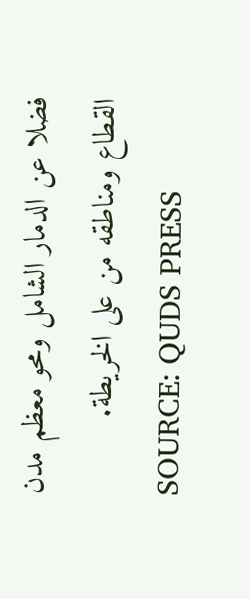فضلا عن الدمار الشامل ومحو معظم مدن القطاع ومناطقه من على الخريطة.
SOURCE: QUDS PRESS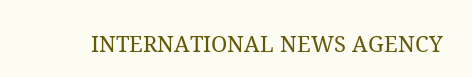INTERNATIONAL NEWS AGENCY